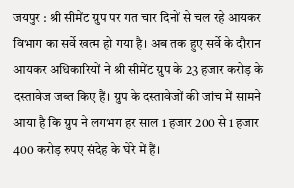जयपुर : श्री सीमेंट ग्रुप पर गत चार दिनों से चल रहे आयकर विभाग का सर्वे खत्म हो गया है। अब तक हुए सर्वे के दौरान आयकर अधिकारियों ने श्री सीमेंट ग्रुप के 23 हजार करोड़ के दस्तावेज जब्त किए हैं। ग्रुप के दस्तावेजों की जांच में सामने आया है कि ग्रुप ने लगभग हर साल 1 हजार 200 से 1 हजार 400 करोड़ रुपए संदेह के घेरे में हैं।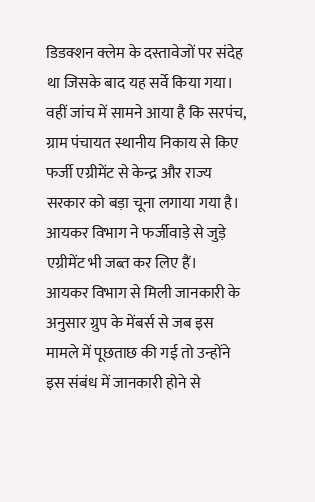डिडक्शन क्लेम के दस्तावेजों पर संदेह था जिसके बाद यह सर्वे किया गया। वहीं जांच में सामने आया है कि सरपंच, ग्राम पंचायत स्थानीय निकाय से किए फर्जी एग्रीमेंट से केन्द्र और राज्य सरकार को बड़ा चूना लगाया गया है। आयकर विभाग ने फर्जीवाड़े से जुड़े एग्रीमेंट भी जब्त कर लिए हैं।
आयकर विभाग से मिली जानकारी के अनुसार ग्रुप के मेंबर्स से जब इस मामले में पूछताछ की गई तो उन्होंने इस संबंध में जानकारी होने से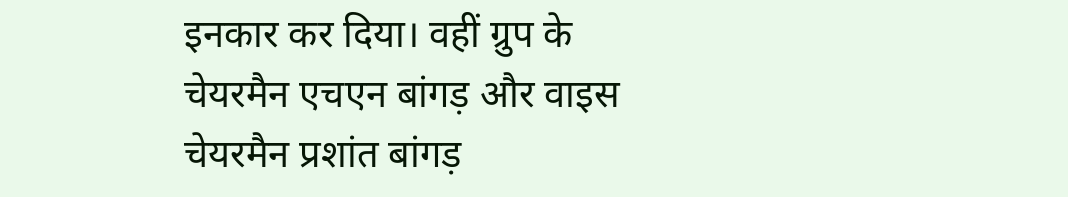इनकार कर दिया। वहीं ग्रुप के चेयरमैन एचएन बांगड़ और वाइस चेयरमैन प्रशांत बांगड़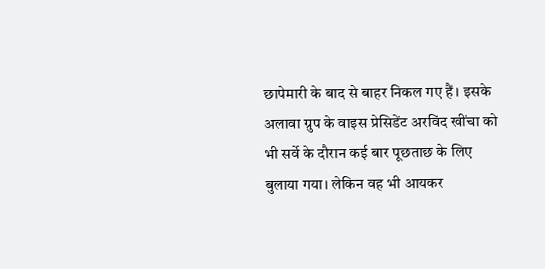छापेमारी के बाद से बाहर निकल गए हैं। इसके अलावा ग्रुप के वाइस प्रेसिडेंट अरविंद खींचा को भी सर्वे के दौरान कई बार पूछताछ के लिए बुलाया गया। लेकिन वह भी आयकर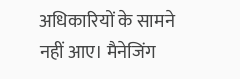अधिकारियों के सामने नहीं आए। मैनेजिंग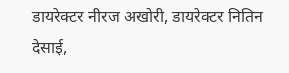डायरेक्टर नीरज अखोरी, डायरेक्टर नितिन देसाई,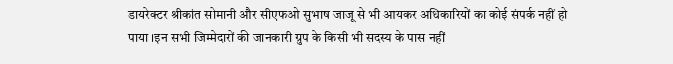डायरेक्टर श्रीकांत सोमानी और सीएफओ सुभाष जाजू से भी आयकर अधिकारियों का कोई संपर्क नहीं हो पाया ।इन सभी जिम्मेदारों की जानकारी ग्रुप के किसी भी सदस्य के पास नहीं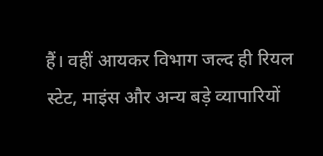हैं। वहीं आयकर विभाग जल्द ही रियल स्टेट, माइंस और अन्य बड़े व्यापारियों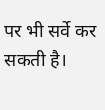पर भी सर्वे कर सकती है।